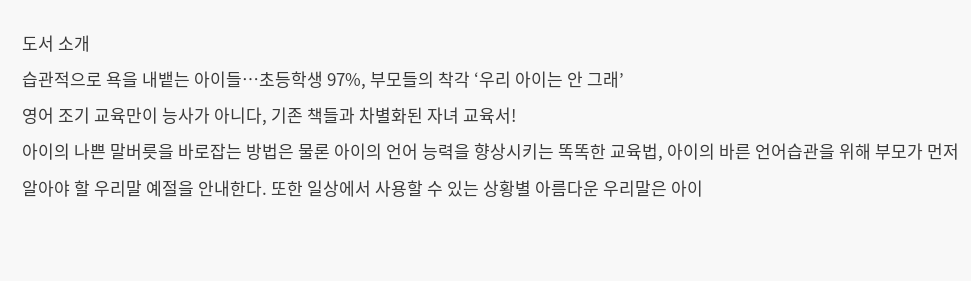도서 소개
습관적으로 욕을 내뱉는 아이들…초등학생 97%, 부모들의 착각 ‘우리 아이는 안 그래’
영어 조기 교육만이 능사가 아니다, 기존 책들과 차별화된 자녀 교육서!
아이의 나쁜 말버릇을 바로잡는 방법은 물론 아이의 언어 능력을 향상시키는 똑똑한 교육법, 아이의 바른 언어습관을 위해 부모가 먼저 알아야 할 우리말 예절을 안내한다. 또한 일상에서 사용할 수 있는 상황별 아름다운 우리말은 아이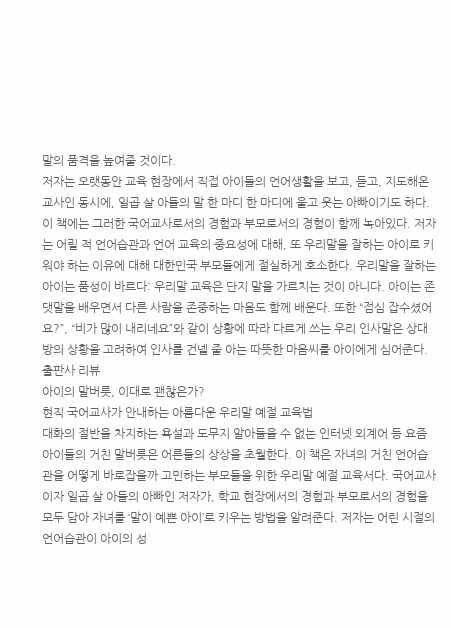말의 품격을 높여줄 것이다.
저자는 오랫동안 교육 현장에서 직접 아이들의 언어생활을 보고, 듣고, 지도해온 교사인 동시에, 일곱 살 아들의 말 한 마디 한 마디에 울고 웃는 아빠이기도 하다. 이 책에는 그러한 국어교사로서의 경험과 부모로서의 경험이 함께 녹아있다. 저자는 어릴 적 언어습관과 언어 교육의 중요성에 대해, 또 우리말을 잘하는 아이로 키워야 하는 이유에 대해 대한민국 부모들에게 절실하게 호소한다. 우리말을 잘하는 아이는 품성이 바르다: 우리말 교육은 단지 말을 가르치는 것이 아니다. 아이는 존댓말을 배우면서 다른 사람을 존중하는 마음도 함께 배운다. 또한 “점심 잡수셨어요?”, “비가 많이 내리네요”와 같이 상황에 따라 다르게 쓰는 우리 인사말은 상대방의 상황을 고려하여 인사를 건넬 줄 아는 따뜻한 마음씨를 아이에게 심어준다.
출판사 리뷰
아이의 말버릇, 이대로 괜찮은가?
현직 국어교사가 안내하는 아름다운 우리말 예절 교육법
대화의 절반을 차지하는 욕설과 도무지 알아들을 수 없는 인터넷 외계어 등 요즘 아이들의 거친 말버릇은 어른들의 상상을 초월한다. 이 책은 자녀의 거친 언어습관을 어떻게 바로잡을까 고민하는 부모들을 위한 우리말 예절 교육서다. 국어교사이자 일곱 살 아들의 아빠인 저자가, 학교 현장에서의 경험과 부모로서의 경험을 모두 담아 자녀를 ‘말이 예쁜 아이’로 키우는 방법을 알려준다. 저자는 어린 시절의 언어습관이 아이의 성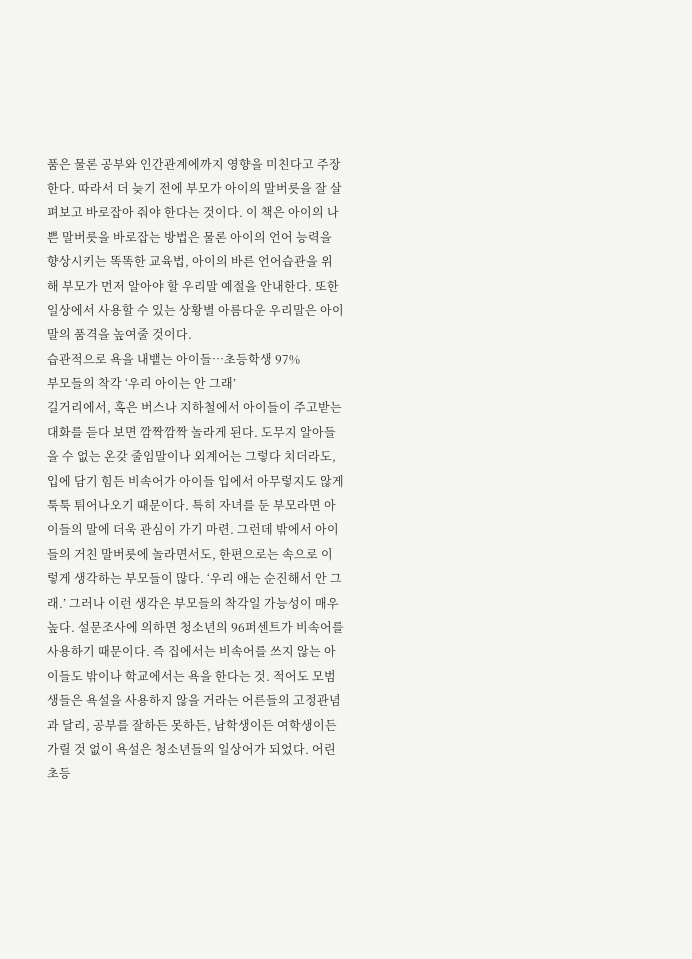품은 물론 공부와 인간관계에까지 영향을 미친다고 주장한다. 따라서 더 늦기 전에 부모가 아이의 말버릇을 잘 살펴보고 바로잡아 줘야 한다는 것이다. 이 책은 아이의 나쁜 말버릇을 바로잡는 방법은 물론 아이의 언어 능력을 향상시키는 똑똑한 교육법, 아이의 바른 언어습관을 위해 부모가 먼저 알아야 할 우리말 예절을 안내한다. 또한 일상에서 사용할 수 있는 상황별 아름다운 우리말은 아이 말의 품격을 높여줄 것이다.
습관적으로 욕을 내뱉는 아이들…초등학생 97%
부모들의 착각 ‘우리 아이는 안 그래’
길거리에서, 혹은 버스나 지하철에서 아이들이 주고받는 대화를 듣다 보면 깜짝깜짝 놀라게 된다. 도무지 알아들을 수 없는 온갖 줄임말이나 외계어는 그렇다 치더라도, 입에 담기 힘든 비속어가 아이들 입에서 아무렇지도 않게 툭툭 튀어나오기 때문이다. 특히 자녀를 둔 부모라면 아이들의 말에 더욱 관심이 가기 마련. 그런데 밖에서 아이들의 거친 말버릇에 놀라면서도, 한편으로는 속으로 이렇게 생각하는 부모들이 많다. ‘우리 애는 순진해서 안 그래.’ 그러나 이런 생각은 부모들의 착각일 가능성이 매우 높다. 설문조사에 의하면 청소년의 96퍼센트가 비속어를 사용하기 때문이다. 즉 집에서는 비속어를 쓰지 않는 아이들도 밖이나 학교에서는 욕을 한다는 것. 적어도 모범생들은 욕설을 사용하지 않을 거라는 어른들의 고정관념과 달리, 공부를 잘하든 못하든, 남학생이든 여학생이든 가릴 것 없이 욕설은 청소년들의 일상어가 되었다. 어린 초등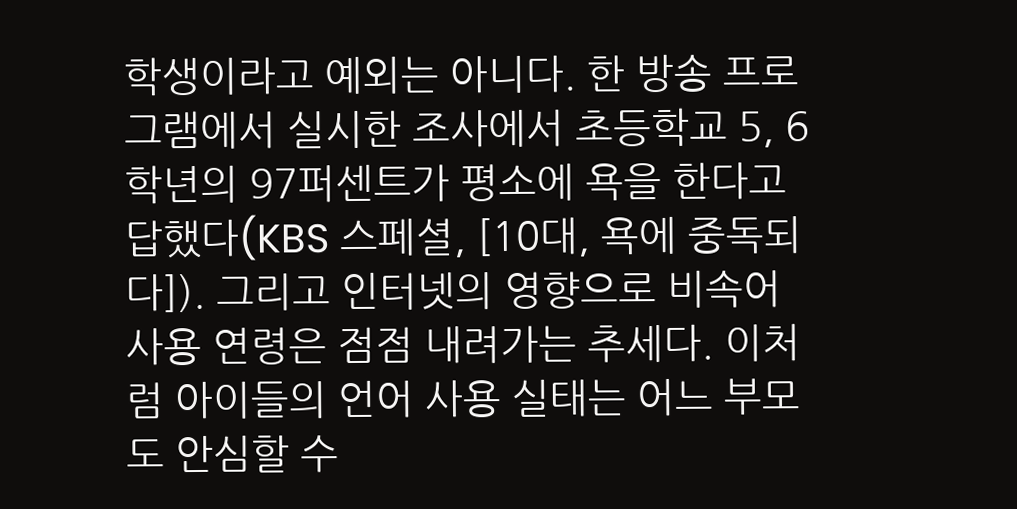학생이라고 예외는 아니다. 한 방송 프로그램에서 실시한 조사에서 초등학교 5, 6학년의 97퍼센트가 평소에 욕을 한다고 답했다(KBS 스페셜, [10대, 욕에 중독되다]). 그리고 인터넷의 영향으로 비속어 사용 연령은 점점 내려가는 추세다. 이처럼 아이들의 언어 사용 실태는 어느 부모도 안심할 수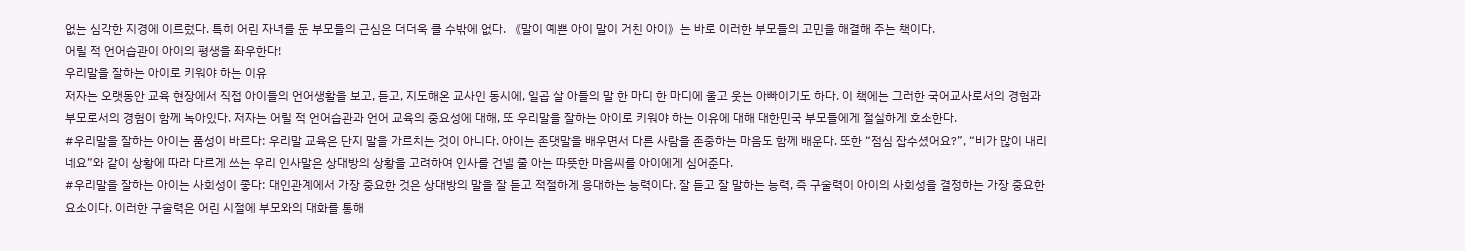없는 심각한 지경에 이르렀다. 특히 어린 자녀를 둔 부모들의 근심은 더더욱 클 수밖에 없다. 《말이 예쁜 아이 말이 거친 아이》는 바로 이러한 부모들의 고민을 해결해 주는 책이다.
어릴 적 언어습관이 아이의 평생을 좌우한다!
우리말을 잘하는 아이로 키워야 하는 이유
저자는 오랫동안 교육 현장에서 직접 아이들의 언어생활을 보고, 듣고, 지도해온 교사인 동시에, 일곱 살 아들의 말 한 마디 한 마디에 울고 웃는 아빠이기도 하다. 이 책에는 그러한 국어교사로서의 경험과 부모로서의 경험이 함께 녹아있다. 저자는 어릴 적 언어습관과 언어 교육의 중요성에 대해, 또 우리말을 잘하는 아이로 키워야 하는 이유에 대해 대한민국 부모들에게 절실하게 호소한다.
#우리말을 잘하는 아이는 품성이 바르다: 우리말 교육은 단지 말을 가르치는 것이 아니다. 아이는 존댓말을 배우면서 다른 사람을 존중하는 마음도 함께 배운다. 또한 “점심 잡수셨어요?”, “비가 많이 내리네요”와 같이 상황에 따라 다르게 쓰는 우리 인사말은 상대방의 상황을 고려하여 인사를 건넬 줄 아는 따뜻한 마음씨를 아이에게 심어준다.
#우리말을 잘하는 아이는 사회성이 좋다: 대인관계에서 가장 중요한 것은 상대방의 말을 잘 듣고 적절하게 응대하는 능력이다. 잘 듣고 잘 말하는 능력, 즉 구술력이 아이의 사회성을 결정하는 가장 중요한 요소이다. 이러한 구술력은 어린 시절에 부모와의 대화를 통해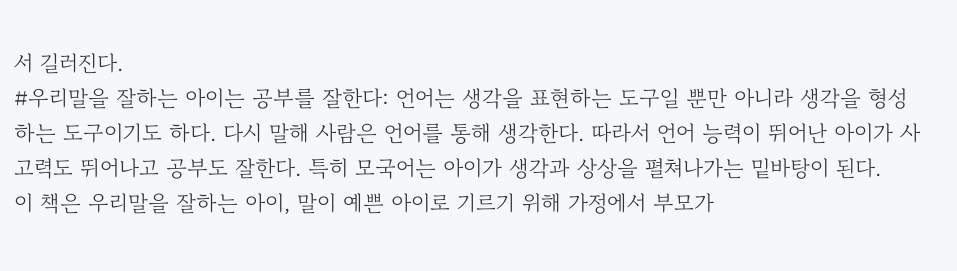서 길러진다.
#우리말을 잘하는 아이는 공부를 잘한다: 언어는 생각을 표현하는 도구일 뿐만 아니라 생각을 형성하는 도구이기도 하다. 다시 말해 사람은 언어를 통해 생각한다. 따라서 언어 능력이 뛰어난 아이가 사고력도 뛰어나고 공부도 잘한다. 특히 모국어는 아이가 생각과 상상을 펼쳐나가는 밑바탕이 된다.
이 책은 우리말을 잘하는 아이, 말이 예쁜 아이로 기르기 위해 가정에서 부모가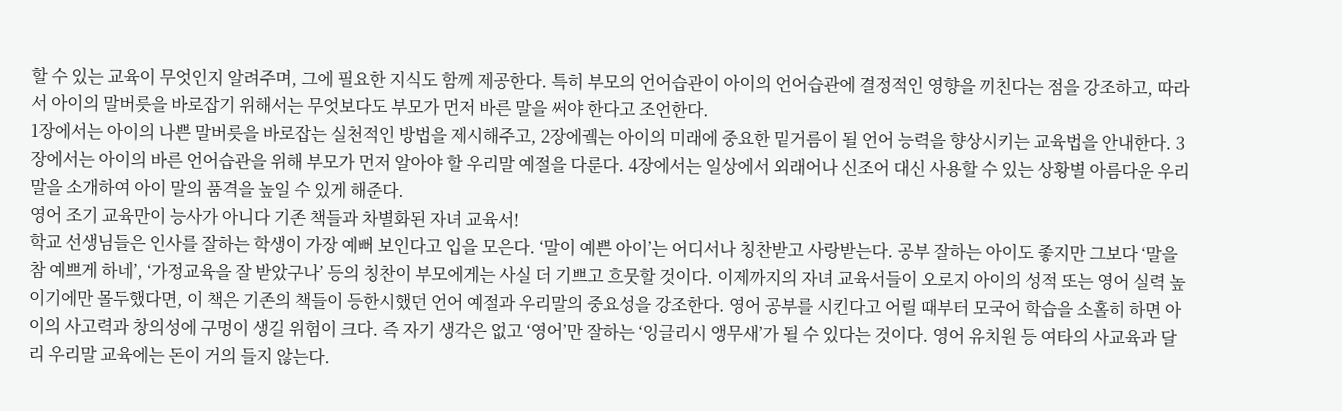할 수 있는 교육이 무엇인지 알려주며, 그에 필요한 지식도 함께 제공한다. 특히 부모의 언어습관이 아이의 언어습관에 결정적인 영향을 끼친다는 점을 강조하고, 따라서 아이의 말버릇을 바로잡기 위해서는 무엇보다도 부모가 먼저 바른 말을 써야 한다고 조언한다.
1장에서는 아이의 나쁜 말버릇을 바로잡는 실천적인 방법을 제시해주고, 2장에궼는 아이의 미래에 중요한 밑거름이 될 언어 능력을 향상시키는 교육법을 안내한다. 3장에서는 아이의 바른 언어습관을 위해 부모가 먼저 알아야 할 우리말 예절을 다룬다. 4장에서는 일상에서 외래어나 신조어 대신 사용할 수 있는 상황별 아름다운 우리말을 소개하여 아이 말의 품격을 높일 수 있게 해준다.
영어 조기 교육만이 능사가 아니다 기존 책들과 차별화된 자녀 교육서!
학교 선생님들은 인사를 잘하는 학생이 가장 예뻐 보인다고 입을 모은다. ‘말이 예쁜 아이’는 어디서나 칭찬받고 사랑받는다. 공부 잘하는 아이도 좋지만 그보다 ‘말을 참 예쁘게 하네’, ‘가정교육을 잘 받았구나’ 등의 칭찬이 부모에게는 사실 더 기쁘고 흐뭇할 것이다. 이제까지의 자녀 교육서들이 오로지 아이의 성적 또는 영어 실력 높이기에만 몰두했다면, 이 책은 기존의 책들이 등한시했던 언어 예절과 우리말의 중요성을 강조한다. 영어 공부를 시킨다고 어릴 때부터 모국어 학습을 소홀히 하면 아이의 사고력과 창의성에 구멍이 생길 위험이 크다. 즉 자기 생각은 없고 ‘영어’만 잘하는 ‘잉글리시 앵무새’가 될 수 있다는 것이다. 영어 유치원 등 여타의 사교육과 달리 우리말 교육에는 돈이 거의 들지 않는다.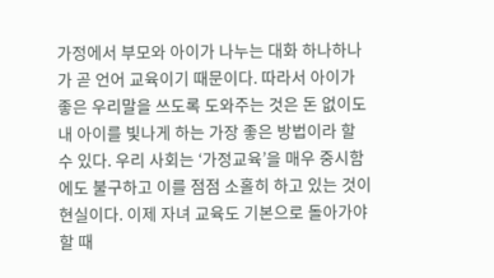가정에서 부모와 아이가 나누는 대화 하나하나가 곧 언어 교육이기 때문이다. 따라서 아이가 좋은 우리말을 쓰도록 도와주는 것은 돈 없이도 내 아이를 빛나게 하는 가장 좋은 방법이라 할 수 있다. 우리 사회는 ‘가정교육’을 매우 중시함에도 불구하고 이를 점점 소홀히 하고 있는 것이 현실이다. 이제 자녀 교육도 기본으로 돌아가야 할 때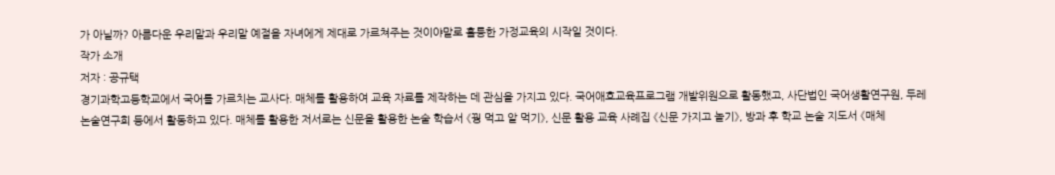가 아닐까? 아름다운 우리말과 우리말 예절을 자녀에게 제대로 가르쳐주는 것이야말로 훌륭한 가정교육의 시작일 것이다.
작가 소개
저자 : 공규택
경기과학고등학교에서 국어를 가르치는 교사다. 매체를 활용하여 교육 자료를 제작하는 데 관심을 가지고 있다. 국어애호교육프로그램 개발위원으로 활동했고, 사단법인 국어생활연구원, 두레논술연구회 등에서 활동하고 있다. 매체를 활용한 저서로는 신문을 활용한 논술 학습서 《꿩 먹고 알 먹기》, 신문 활용 교육 사례집 《신문 가지고 놀기》, 방과 후 학교 논술 지도서 《매체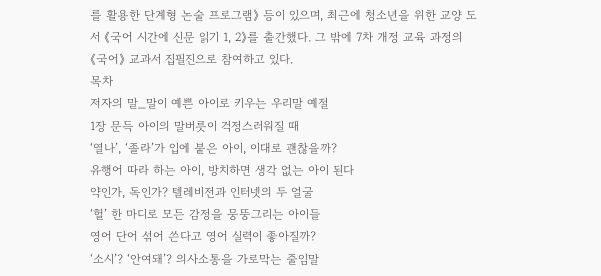를 활용한 단계형 논술 프로그램》 등이 있으며, 최근에 청소년을 위한 교양 도서 《국어 시간에 신문 읽기 1, 2》를 출간했다. 그 밖에 7차 개정 교육 과정의 《국어》 교과서 집필진으로 참여하고 있다.
목차
저자의 말_말이 예쁜 아이로 키우는 우리말 예절
1장 문득 아이의 말버릇이 걱정스러워질 때
‘열나’, ‘졸라’가 입에 붙은 아이, 이대로 괜찮을까?
유행어 따라 하는 아이, 방치하면 생각 없는 아이 된다
약인가, 독인가? 텔레비전과 인터넷의 두 얼굴
‘헐’ 한 마디로 모든 감정을 뭉뚱그리는 아이들
영어 단어 섞어 쓴다고 영어 실력이 좋아질까?
‘소시’? ‘안여돼’? 의사소통을 가로막는 줄임말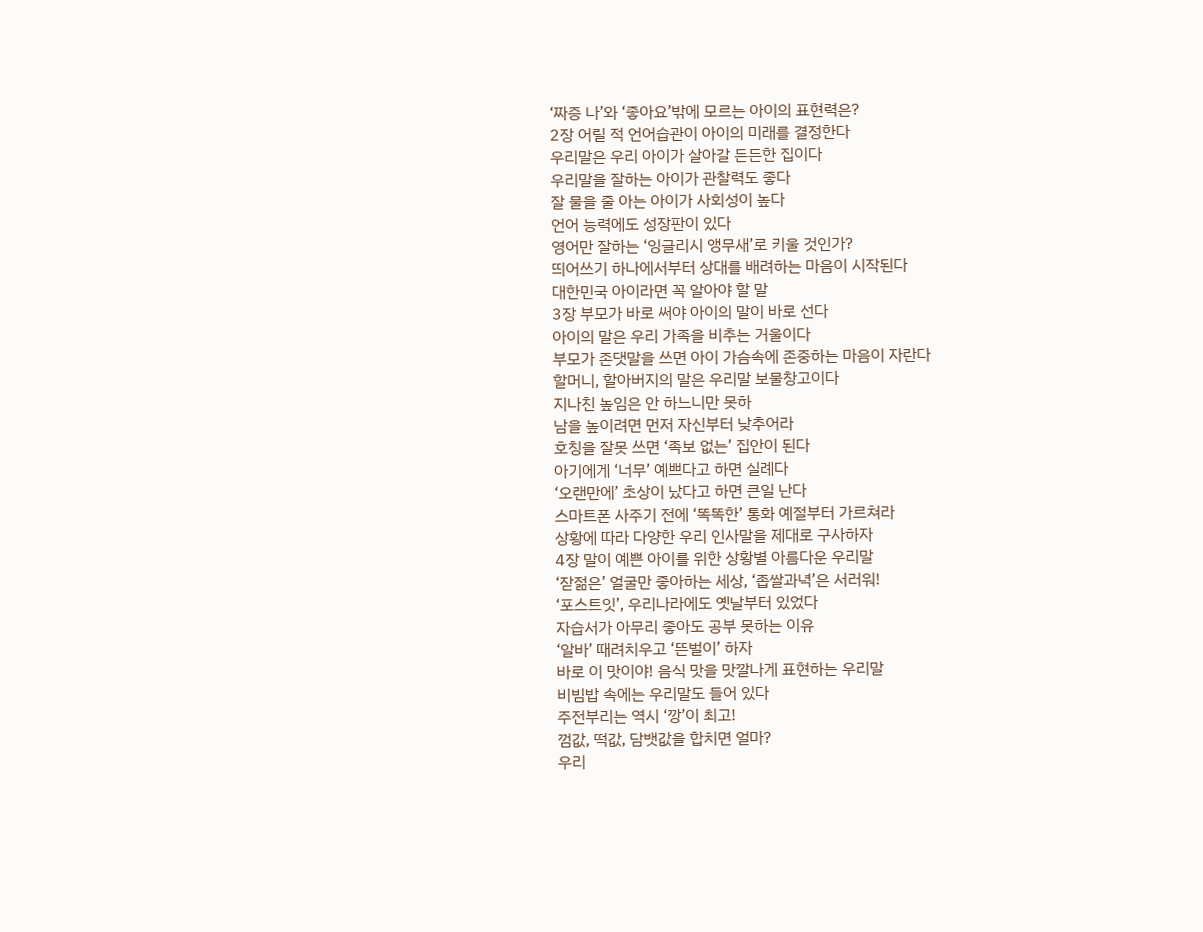‘짜증 나’와 ‘좋아요’밖에 모르는 아이의 표현력은?
2장 어릴 적 언어습관이 아이의 미래를 결정한다
우리말은 우리 아이가 살아갈 든든한 집이다
우리말을 잘하는 아이가 관찰력도 좋다
잘 물을 줄 아는 아이가 사회성이 높다
언어 능력에도 성장판이 있다
영어만 잘하는 ‘잉글리시 앵무새’로 키울 것인가?
띄어쓰기 하나에서부터 상대를 배려하는 마음이 시작된다
대한민국 아이라면 꼭 알아야 할 말
3장 부모가 바로 써야 아이의 말이 바로 선다
아이의 말은 우리 가족을 비추는 거울이다
부모가 존댓말을 쓰면 아이 가슴속에 존중하는 마음이 자란다
할머니, 할아버지의 말은 우리말 보물창고이다
지나친 높임은 안 하느니만 못하
남을 높이려면 먼저 자신부터 낮추어라
호칭을 잘못 쓰면 ‘족보 없는’ 집안이 된다
아기에게 ‘너무’ 예쁘다고 하면 실례다
‘오랜만에’ 초상이 났다고 하면 큰일 난다
스마트폰 사주기 전에 ‘똑똑한’ 통화 예절부터 가르쳐라
상황에 따라 다양한 우리 인사말을 제대로 구사하자
4장 말이 예쁜 아이를 위한 상황별 아름다운 우리말
‘잗젊은’ 얼굴만 좋아하는 세상, ‘좁쌀과녁’은 서러워!
‘포스트잇’, 우리나라에도 옛날부터 있었다
자습서가 아무리 좋아도 공부 못하는 이유
‘알바’ 때려치우고 ‘뜬벌이’ 하자
바로 이 맛이야! 음식 맛을 맛깔나게 표현하는 우리말
비빔밥 속에는 우리말도 들어 있다
주전부리는 역시 ‘깡’이 최고!
껌값, 떡값, 담뱃값을 합치면 얼마?
우리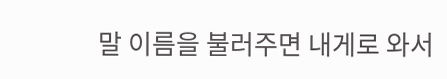말 이름을 불러주면 내게로 와서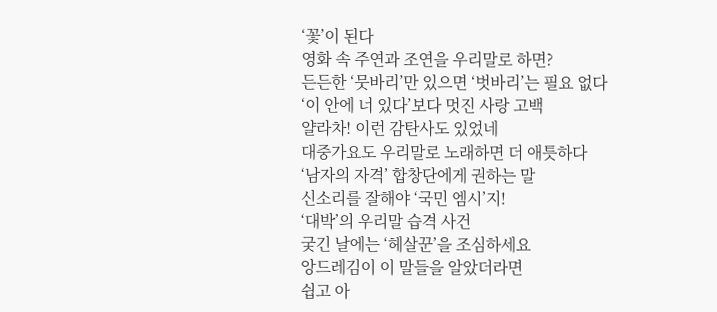‘꽃’이 된다
영화 속 주연과 조연을 우리말로 하면?
든든한 ‘뭇바리’만 있으면 ‘벗바리’는 필요 없다
‘이 안에 너 있다’보다 멋진 사랑 고백
얄라차! 이런 감탄사도 있었네
대중가요도 우리말로 노래하면 더 애틋하다
‘남자의 자격’ 합창단에게 권하는 말
신소리를 잘해야 ‘국민 엠시’지!
‘대박’의 우리말 습격 사건
궂긴 날에는 ‘헤살꾼’을 조심하세요
앙드레김이 이 말들을 알았더라면
쉽고 아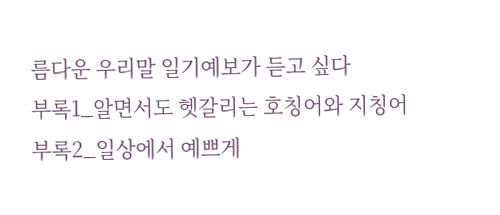름다운 우리말 일기예보가 듣고 싶다
부록1_알면서도 헷갈리는 호칭어와 지칭어
부록2_일상에서 예쁘게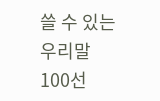쓸 수 있는 우리말 100선